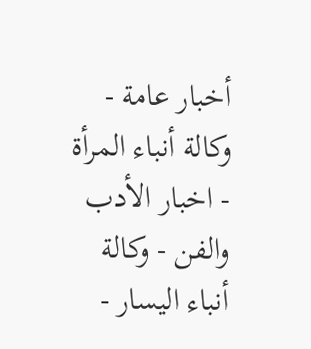أخبار عامة - وكالة أنباء المرأة - اخبار الأدب والفن - وكالة أنباء اليسار -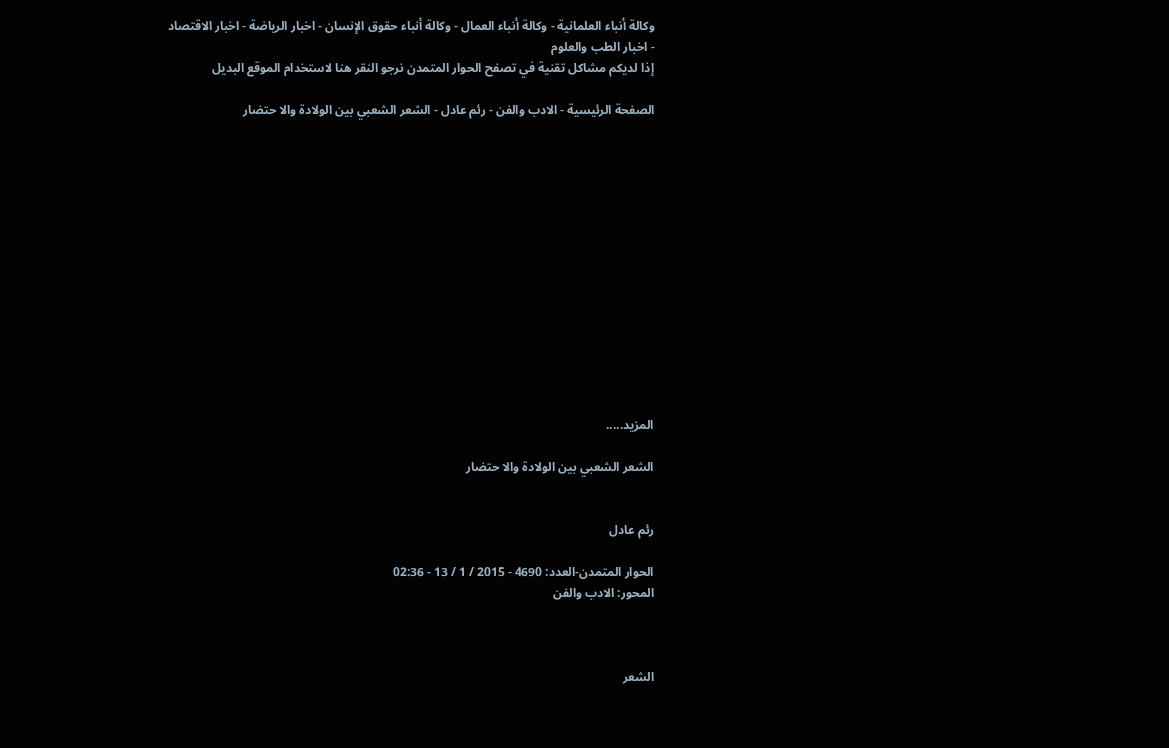وكالة أنباء العلمانية - وكالة أنباء العمال - وكالة أنباء حقوق الإنسان - اخبار الرياضة - اخبار الاقتصاد - اخبار الطب والعلوم
إذا لديكم مشاكل تقنية في تصفح الحوار المتمدن نرجو النقر هنا لاستخدام الموقع البديل

الصفحة الرئيسية - الادب والفن - رئم عادل - الشعر الشعبي بين الولادة والا حتضار














المزيد.....

الشعر الشعبي بين الولادة والا حتضار


رئم عادل

الحوار المتمدن-العدد: 4690 - 2015 / 1 / 13 - 02:36
المحور: الادب والفن



الشعر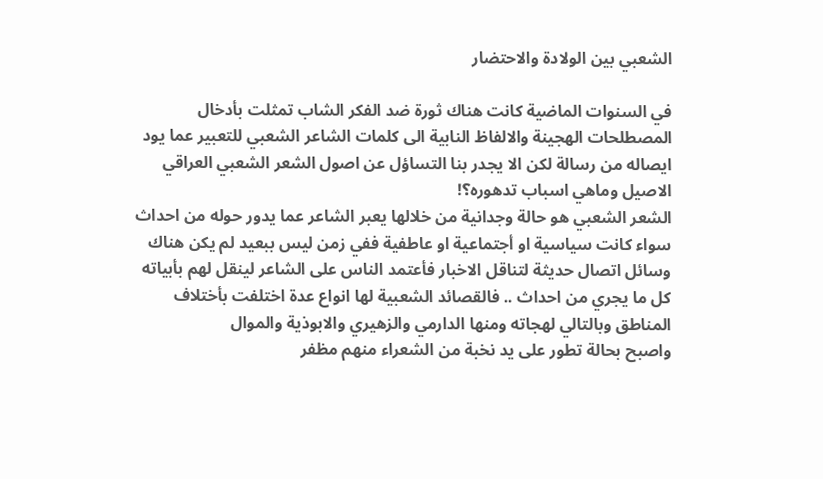الشعبي بين الولادة والاحتضار

في السنوات الماضية كانت هناك ثورة ضد الفكر الشاب تمثلت بأدخال المصطلحات الهجينة والالفاظ النابية الى كلمات الشاعر الشعبي للتعبير عما يود ايصاله من رسالة لكن الا يجدر بنا التساؤل عن اصول الشعر الشعبي العراقي الاصيل وماهي اسباب تدهوره؟!
الشعر الشعبي هو حالة وجدانية من خلالها يعبر الشاعر عما يدور حوله من احداث سواء كانت سياسية او أجتماعية او عاطفية ففي زمن ليس ببعيد لم يكن هناك وسائل اتصال حديثة لتناقل الاخبار فأعتمد الناس على الشاعر لينقل لهم بأبياته كل ما يجري من احداث .. فالقصائد الشعبية لها انواع عدة اختلفت بأختلاف المناطق وبالتالي لهجاته ومنها الدارمي والزهيري والابوذية والموال
واصبح بحالة تطور على يد نخبة من الشعراء منهم مظفر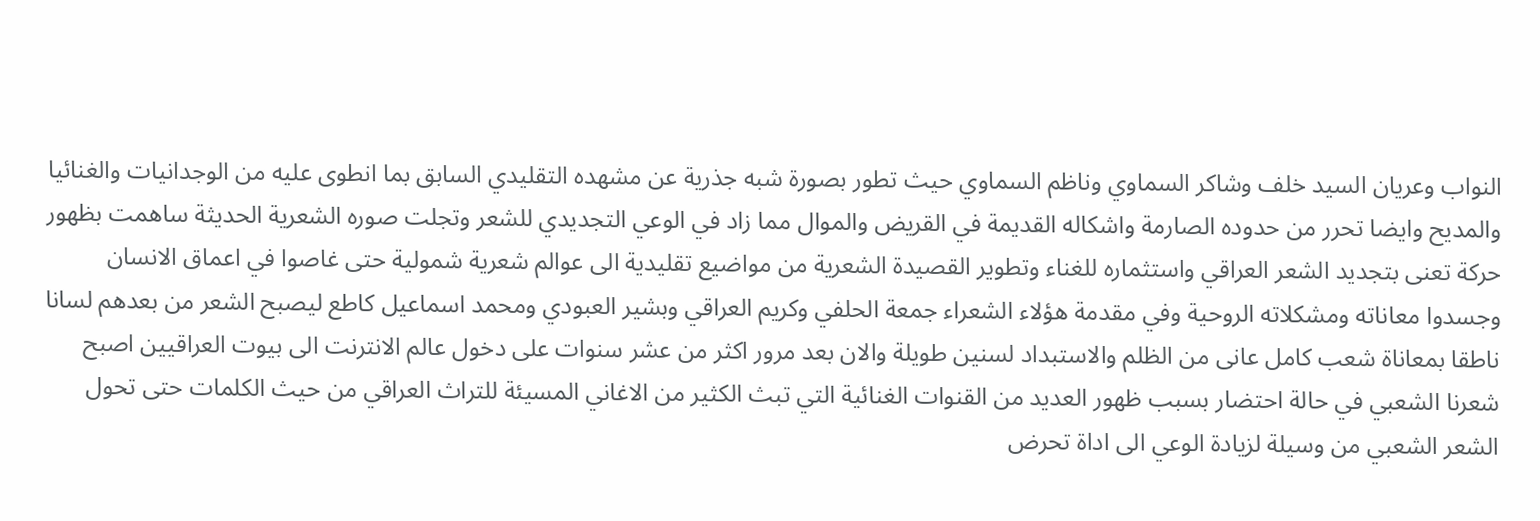النواب وعريان السيد خلف وشاكر السماوي وناظم السماوي حيث تطور بصورة شبه جذرية عن مشهده التقليدي السابق بما انطوى عليه من الوجدانيات والغنائيا والمديح وايضا تحرر من حدوده الصارمة واشكاله القديمة في القريض والموال مما زاد في الوعي التجديدي للشعر وتجلت صوره الشعرية الحديثة ساهمت بظهور حركة تعنى بتجديد الشعر العراقي واستثماره للغناء وتطوير القصيدة الشعرية من مواضيع تقليدية الى عوالم شعرية شمولية حتى غاصوا في اعماق الانسان وجسدوا معاناته ومشكلاته الروحية وفي مقدمة هؤلاء الشعراء جمعة الحلفي وكريم العراقي وبشير العبودي ومحمد اسماعيل كاطع ليصبح الشعر من بعدهم لسانا ناطقا بمعاناة شعب كامل عانى من الظلم والاستبداد لسنين طويلة والان بعد مرور اكثر من عشر سنوات على دخول عالم الانترنت الى بيوت العراقيين اصبح شعرنا الشعبي في حالة احتضار بسبب ظهور العديد من القنوات الغنائية التي تبث الكثير من الاغاني المسيئة للتراث العراقي من حيث الكلمات حتى تحول الشعر الشعبي من وسيلة لزيادة الوعي الى اداة تحرض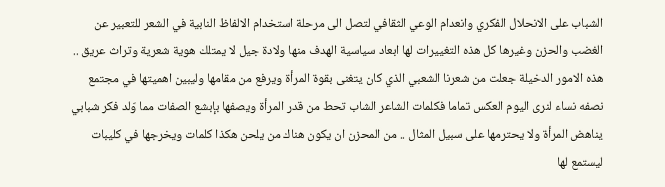الشباب على الانحلال الفكري وانعدام الوعي الثقافي لتصل الى مرحلة استخدام الالفاظ النابية في الشعر للتعبير عن الغضب والحزن وغيرها كل هذه التغييرات لها ابعاد سياسية الهدف منها ولادة جيل لا يمتلك هوية شعرية وتراث عريق .. هذه الامور الدخيلة جعلت من شعرنا الشعبي الذي كان يتغنى بقوة المرأة ويرفع من مقامها وليبين اهميتها في مجتمع نصفه نساء لنرى اليوم العكس تماما فكلمات الشاعر الشاب تحط من قدر المرأة ويصفها بإبشع الصفات مما وّلد فكر شبابي يناهض المرأة ولا يحترمها على سبيل المثال .. من المحزن ان يكون هناك من يلحن هكذا كلمات ويخرجها في كليبات ليستمع لها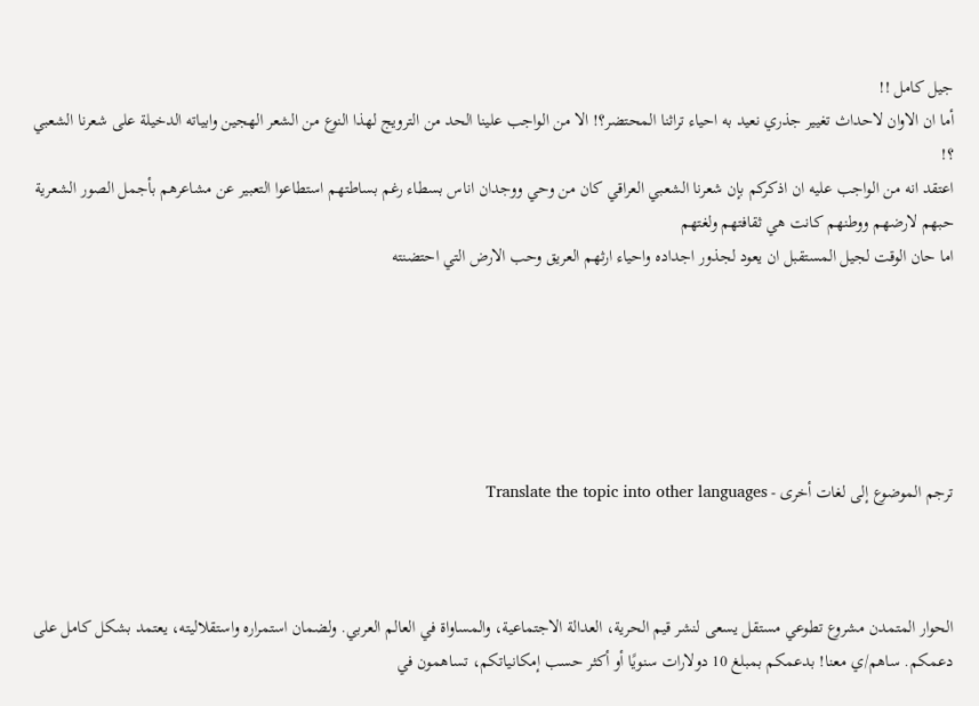جيل كامل !!
أما ان الاوان لاحداث تغيير جذري نعيد به احياء تراثنا المحتضر؟! الا من الواجب علينا الحد من الترويج لهذا النوع من الشعر الهجين وابياته الدخيلة على شعرنا الشعبي ؟!
اعتقد انه من الواجب عليه ان اذكركم بإن شعرنا الشعبي العراقي كان من وحي ووجدان اناس بسطاء رغم بساطتهم استطاعوا التعبير عن مشاعرهم بأجمل الصور الشعرية حبهم لارضهم ووطنهم كانت هي ثقافتهم ولغتهم
اما حان الوقت لجيل المستقبل ان يعود لجذور اجداده واحياء ارثهم العريق وحب الارض التي احتضنته






ترجم الموضوع إلى لغات أخرى - Translate the topic into other languages



الحوار المتمدن مشروع تطوعي مستقل يسعى لنشر قيم الحرية، العدالة الاجتماعية، والمساواة في العالم العربي. ولضمان استمراره واستقلاليته، يعتمد بشكل كامل على دعمكم. ساهم/ي معنا! بدعمكم بمبلغ 10 دولارات سنويًا أو أكثر حسب إمكانياتكم، تساهمون في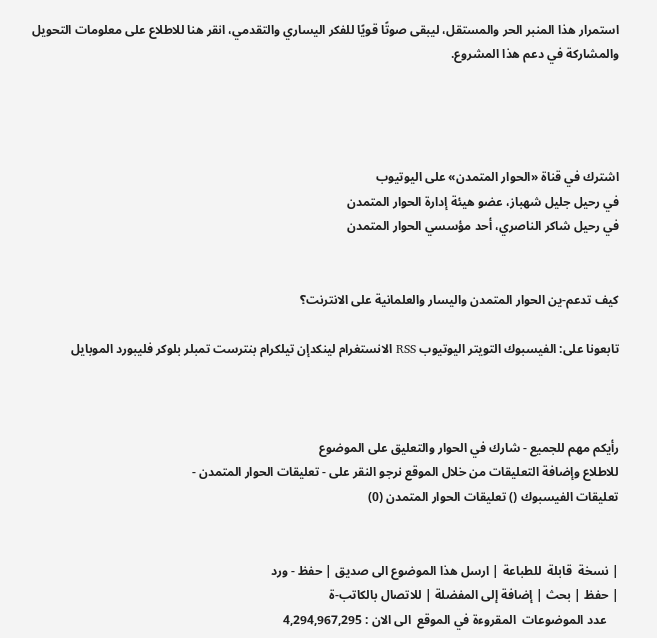استمرار هذا المنبر الحر والمستقل، ليبقى صوتًا قويًا للفكر اليساري والتقدمي، انقر هنا للاطلاع على معلومات التحويل والمشاركة في دعم هذا المشروع.




اشترك في قناة «الحوار المتمدن» على اليوتيوب
في رحيل جليل شهباز، عضو هيئة إدارة الحوار المتمدن
في رحيل شاكر الناصري، أحد مؤسسي الحوار المتمدن


كيف تدعم-ين الحوار المتمدن واليسار والعلمانية على الانترنت؟

تابعونا على: الفيسبوك التويتر اليوتيوب RSS الانستغرام لينكدإن تيلكرام بنترست تمبلر بلوكر فليبورد الموبايل



رأيكم مهم للجميع - شارك في الحوار والتعليق على الموضوع
للاطلاع وإضافة التعليقات من خلال الموقع نرجو النقر على - تعليقات الحوار المتمدن -
تعليقات الفيسبوك () تعليقات الحوار المتمدن (0)


| نسخة  قابلة  للطباعة | ارسل هذا الموضوع الى صديق | حفظ - ورد
| حفظ | بحث | إضافة إلى المفضلة | للاتصال بالكاتب-ة
    عدد الموضوعات  المقروءة في الموقع  الى الان : 4,294,967,295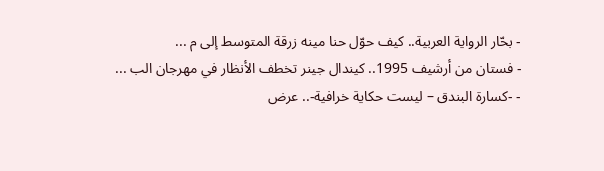- بحّار الرواية العربية.. كيف حوّل حنا مينه زرقة المتوسط إلى م ...
- فستان من أرشيف 1995.. كيندال جينر تخطف الأنظار في مهرجان الب ...
- -كسارة البندق – ليست حكاية خرافية-.. عرض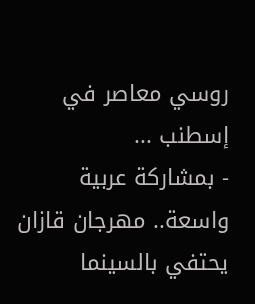روسي معاصر في إسطنب ...
- بمشاركة عربية واسعة.. مهرجان قازان يحتفي بالسينما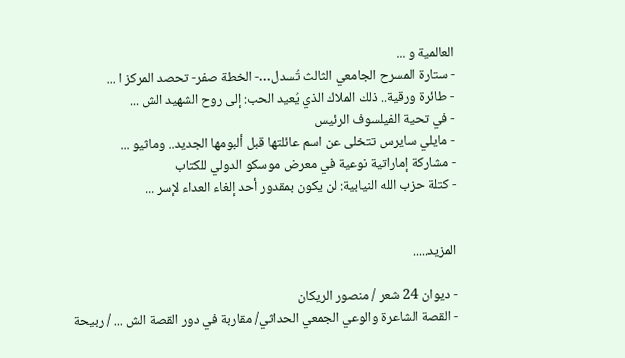العالمية و ...
- ستارة المسرح الجامعي الثالث تُسدل…- الخطة صفر- تحصد المركز ا ...
- طائرة ورقية.. ذلك الملاك الذي يُعيد الحب: إلى روح الشهيد الش ...
- في تحية الفيلسوف الرئيس
- مايلي سايرس تتخلى عن اسم عائلتها قبل ألبومها الجديد.. وماثيو ...
- مشاركة إماراتية نوعية في معرض موسكو الدولي للكتاب
- كتلة حزب الله النيابية: لن يكون بمقدور أحد إلغاء العداء لإسر ...


المزيد.....

- ديوان 24 شعر / منصور الريكان
- القصة الشاعرة والوعي الجمعي الحداثي/ مقاربة في دور القصة الش ... / ربيحة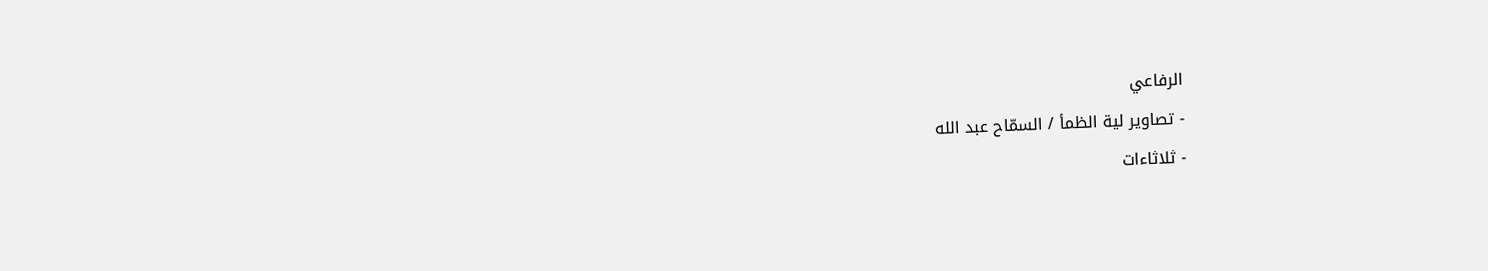الرفاعي
- تصاوير لية الظمأ / السمّاح عبد الله
- ثلاثاءات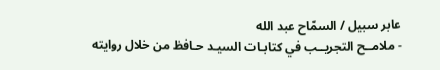عابر سبيل / السمّاح عبد الله
- ملامــح التجريــب في كتابـات السيـد حـافظ من خلال روايته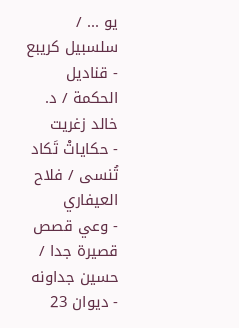يو ... / سلسبيل كريبع
- قناديل الحكمة / د. خالد زغريت
- حكاياتْ تَكاد تُنسى / فلاح العيفاري
- وعي قصص قصيرة جدا / حسين جداونه
- ديوان 23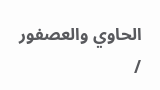الحاوي والعصفور /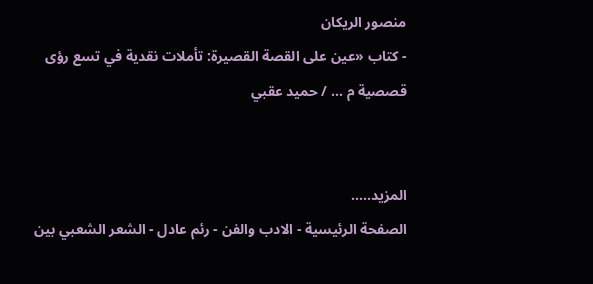منصور الريكان
- كتاب «عين على القصة القصيرة: تأملات نقدية في تسع رؤى قصصية م ... / حميد عقبي


المزيد.....
الصفحة الرئيسية - الادب والفن - رئم عادل - الشعر الشعبي بين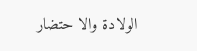الولادة والا حتضار